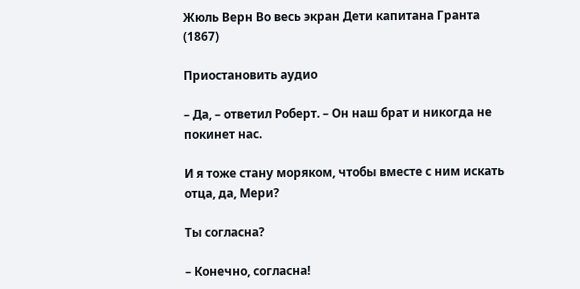Жюль Верн Во весь экран Дети капитана Гранта (1867)

Приостановить аудио

– Да, – ответил Роберт. – Он наш брат и никогда не покинет нас.

И я тоже стану моряком, чтобы вместе с ним искать отца, да, Мери?

Ты согласна?

– Конечно, согласна!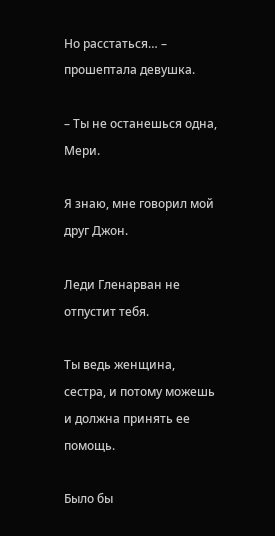Но расстаться… – прошептала девушка.

– Ты не останешься одна, Мери.

Я знаю, мне говорил мой друг Джон.

Леди Гленарван не отпустит тебя.

Ты ведь женщина, сестра, и потому можешь и должна принять ее помощь.

Было бы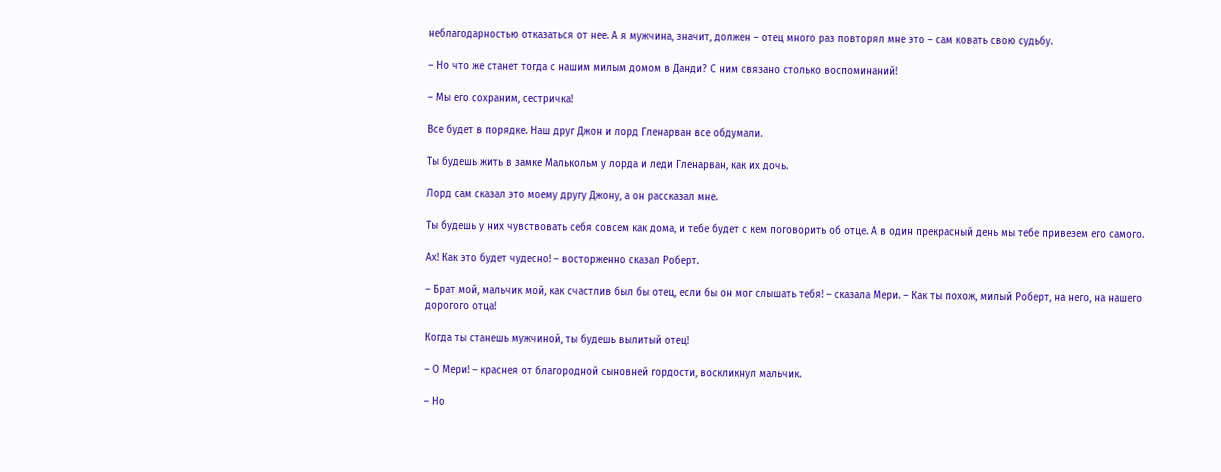неблагодарностью отказаться от нее. А я мужчина, значит, должен – отец много раз повторял мне это – сам ковать свою судьбу.

– Но что же станет тогда с нашим милым домом в Данди? С ним связано столько воспоминаний!

– Мы его сохраним, сестричка!

Все будет в порядке. Наш друг Джон и лорд Гленарван все обдумали.

Ты будешь жить в замке Малькольм у лорда и леди Гленарван, как их дочь.

Лорд сам сказал это моему другу Джону, а он рассказал мне.

Ты будешь у них чувствовать себя совсем как дома, и тебе будет с кем поговорить об отце. А в один прекрасный день мы тебе привезем его самого.

Ах! Как это будет чудесно! – восторженно сказал Роберт.

– Брат мой, мальчик мой, как счастлив был бы отец, если бы он мог слышать тебя! – сказала Мери. – Как ты похож, милый Роберт, на него, на нашего дорогого отца!

Когда ты станешь мужчиной, ты будешь вылитый отец!

– О Мери! – краснея от благородной сыновней гордости, воскликнул мальчик.

– Но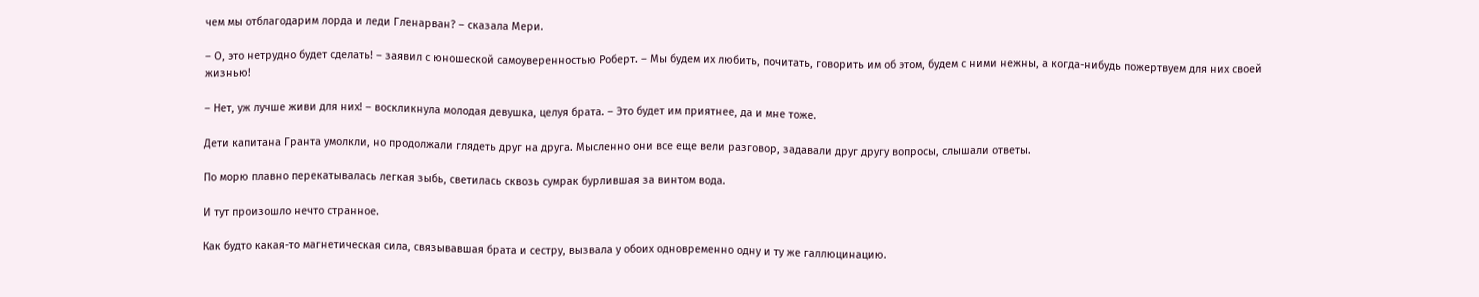чем мы отблагодарим лорда и леди Гленарван? – сказала Мери.

– О, это нетрудно будет сделать! – заявил с юношеской самоуверенностью Роберт. – Мы будем их любить, почитать, говорить им об этом, будем с ними нежны, а когда-нибудь пожертвуем для них своей жизнью!

– Нет, уж лучше живи для них! – воскликнула молодая девушка, целуя брата. – Это будет им приятнее, да и мне тоже.

Дети капитана Гранта умолкли, но продолжали глядеть друг на друга. Мысленно они все еще вели разговор, задавали друг другу вопросы, слышали ответы.

По морю плавно перекатывалась легкая зыбь, светилась сквозь сумрак бурлившая за винтом вода.

И тут произошло нечто странное.

Как будто какая-то магнетическая сила, связывавшая брата и сестру, вызвала у обоих одновременно одну и ту же галлюцинацию.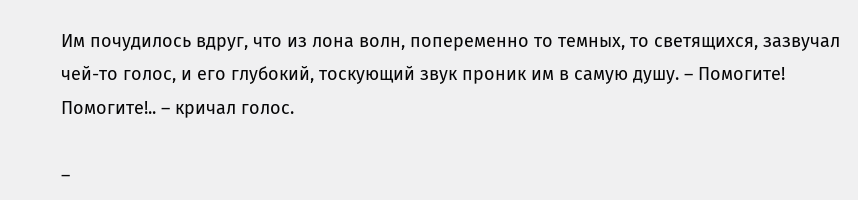Им почудилось вдруг, что из лона волн, попеременно то темных, то светящихся, зазвучал чей-то голос, и его глубокий, тоскующий звук проник им в самую душу. – Помогите! Помогите!.. – кричал голос.

–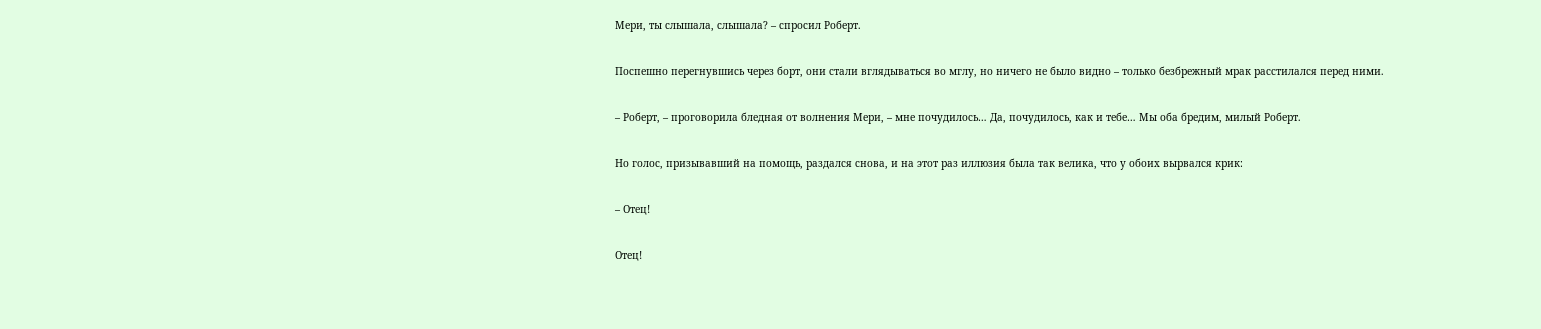Мери, ты слышала, слышала? – спросил Роберт.

Поспешно перегнувшись через борт, они стали вглядываться во мглу, но ничего не было видно – только безбрежный мрак расстилался перед ними.

– Роберт, – проговорила бледная от волнения Мери, – мне почудилось… Да, почудилось, как и тебе… Мы оба бредим, милый Роберт.

Но голос, призывавший на помощь, раздался снова, и на этот раз иллюзия была так велика, что у обоих вырвался крик:

– Отец!

Отец!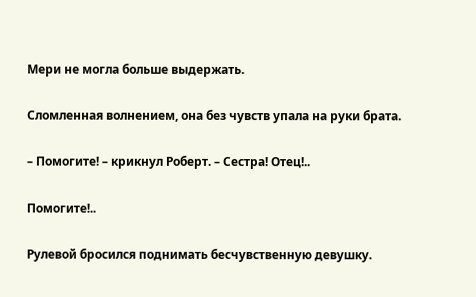Мери не могла больше выдержать.

Сломленная волнением, она без чувств упала на руки брата.

– Помогите! – крикнул Роберт. – Сестра! Отец!..

Помогите!..

Рулевой бросился поднимать бесчувственную девушку.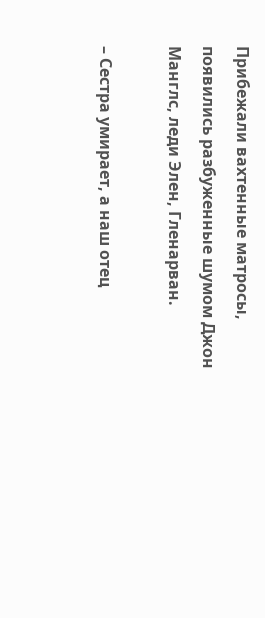Прибежали вахтенные матросы, появились разбуженные шумом Джон Манглс, леди Элен, Гленарван.

– Сестра умирает, а наш отец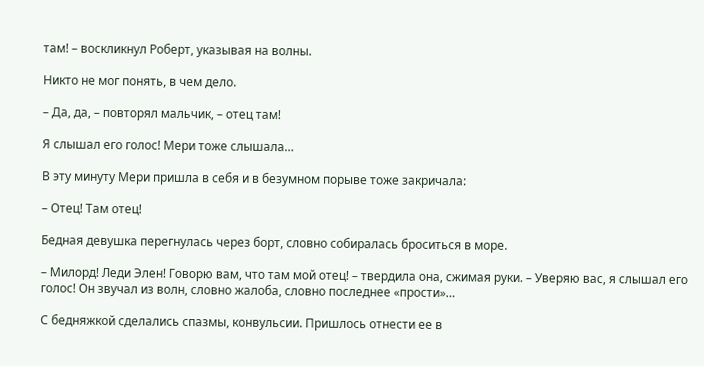там! – воскликнул Роберт, указывая на волны.

Никто не мог понять, в чем дело.

– Да, да, – повторял мальчик, – отец там!

Я слышал его голос! Мери тоже слышала…

В эту минуту Мери пришла в себя и в безумном порыве тоже закричала:

– Отец! Там отец!

Бедная девушка перегнулась через борт, словно собиралась броситься в море.

– Милорд! Леди Элен! Говорю вам, что там мой отец! – твердила она, сжимая руки. – Уверяю вас, я слышал его голос! Он звучал из волн, словно жалоба, словно последнее «прости»…

С бедняжкой сделались спазмы, конвульсии. Пришлось отнести ее в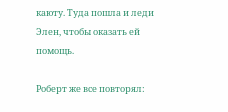каюту. Туда пошла и леди Элен, чтобы оказать ей помощь.

Роберт же все повторял: